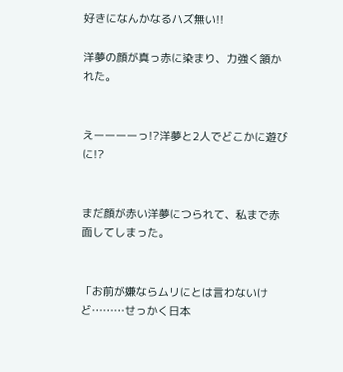好きになんかなるハズ無い!!

洋夢の顔が真っ赤に染まり、力強く頷かれた。


えーーーーっ!?洋夢と2人でどこかに遊びに!?


まだ顔が赤い洋夢につられて、私まで赤面してしまった。


「お前が嫌ならムリにとは言わないけど………せっかく日本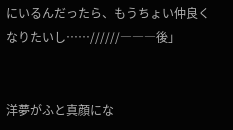にいるんだったら、もうちょい仲良くなりたいし……//////―――後」


洋夢がふと真顔にな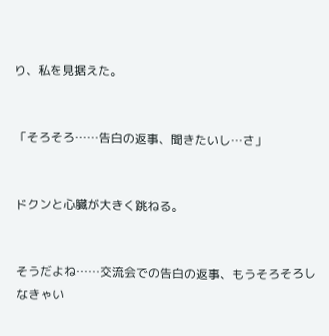り、私を見据えた。


「そろそろ……告白の返事、聞きたいし…さ」


ドクンと心臓が大きく跳ねる。


そうだよね……交流会での告白の返事、もうそろそろしなきゃい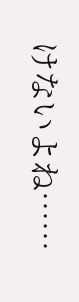けないよね……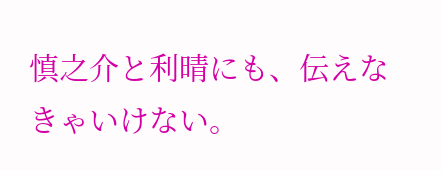慎之介と利晴にも、伝えなきゃいけない。